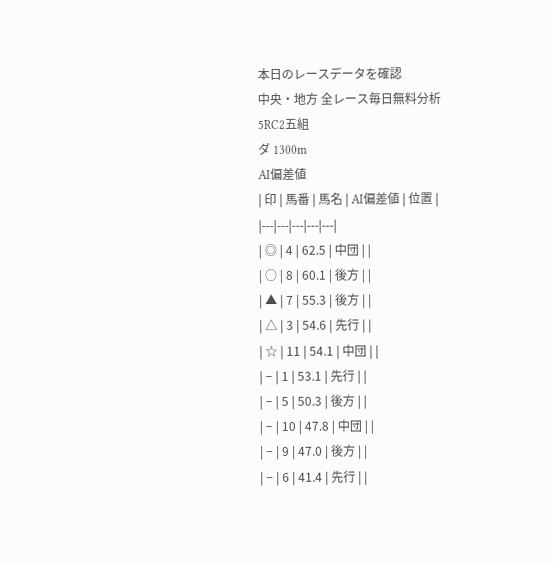本日のレースデータを確認
中央・地方 全レース毎日無料分析
5RC2五組
ダ 1300m
AI偏差値
| 印 | 馬番 | 馬名 | AI偏差値 | 位置 |
|---|---|---|---|---|
| ◎ | 4 | 62.5 | 中団 | |
| ○ | 8 | 60.1 | 後方 | |
| ▲ | 7 | 55.3 | 後方 | |
| △ | 3 | 54.6 | 先行 | |
| ☆ | 11 | 54.1 | 中団 | |
| − | 1 | 53.1 | 先行 | |
| − | 5 | 50.3 | 後方 | |
| − | 10 | 47.8 | 中団 | |
| − | 9 | 47.0 | 後方 | |
| − | 6 | 41.4 | 先行 | |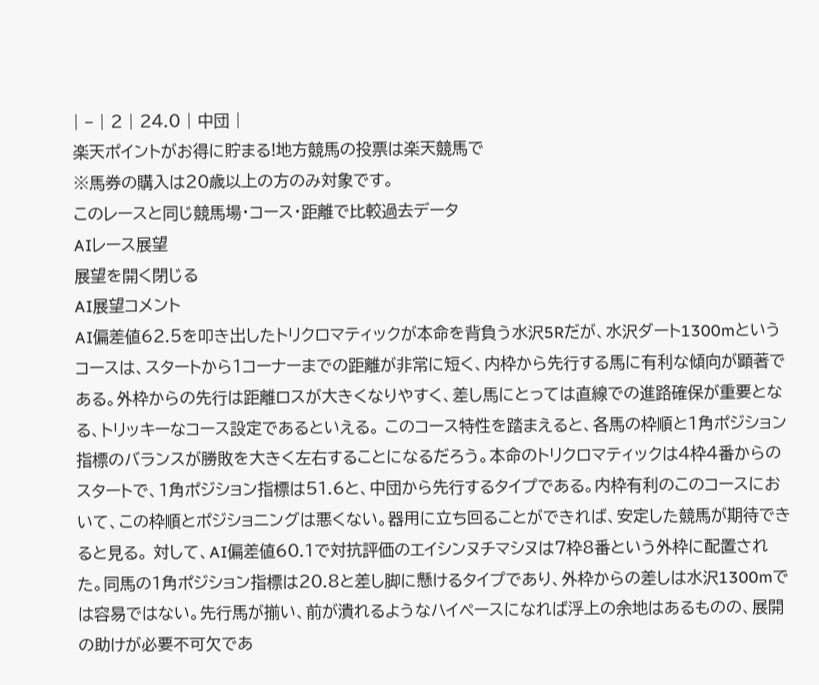| − | 2 | 24.0 | 中団 |
楽天ポイントがお得に貯まる!地方競馬の投票は楽天競馬で
※馬券の購入は20歳以上の方のみ対象です。
このレースと同じ競馬場・コース・距離で比較過去データ
AIレース展望
展望を開く閉じる
AI展望コメント
AI偏差値62.5を叩き出したトリクロマティックが本命を背負う水沢5Rだが、水沢ダート1300mというコースは、スタートから1コーナーまでの距離が非常に短く、内枠から先行する馬に有利な傾向が顕著である。外枠からの先行は距離ロスが大きくなりやすく、差し馬にとっては直線での進路確保が重要となる、トリッキーなコース設定であるといえる。 このコース特性を踏まえると、各馬の枠順と1角ポジション指標のバランスが勝敗を大きく左右することになるだろう。本命のトリクロマティックは4枠4番からのスタートで、1角ポジション指標は51.6と、中団から先行するタイプである。内枠有利のこのコースにおいて、この枠順とポジショニングは悪くない。器用に立ち回ることができれば、安定した競馬が期待できると見る。 対して、AI偏差値60.1で対抗評価のエイシンヌチマシヌは7枠8番という外枠に配置された。同馬の1角ポジション指標は20.8と差し脚に懸けるタイプであり、外枠からの差しは水沢1300mでは容易ではない。先行馬が揃い、前が潰れるようなハイペースになれば浮上の余地はあるものの、展開の助けが必要不可欠であ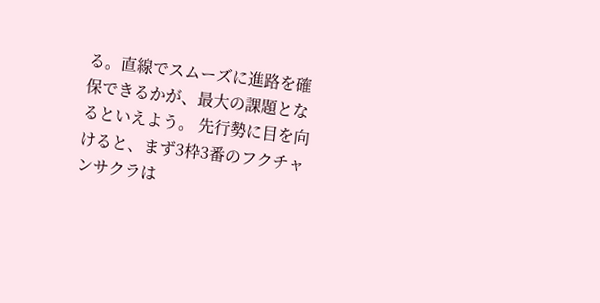る。直線でスムーズに進路を確保できるかが、最大の課題となるといえよう。 先行勢に目を向けると、まず3枠3番のフクチャンサクラは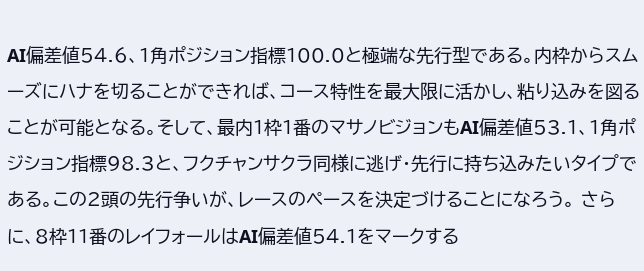AI偏差値54.6、1角ポジション指標100.0と極端な先行型である。内枠からスムーズにハナを切ることができれば、コース特性を最大限に活かし、粘り込みを図ることが可能となる。そして、最内1枠1番のマサノビジョンもAI偏差値53.1、1角ポジション指標98.3と、フクチャンサクラ同様に逃げ・先行に持ち込みたいタイプである。この2頭の先行争いが、レースのペースを決定づけることになろう。 さらに、8枠11番のレイフォールはAI偏差値54.1をマークする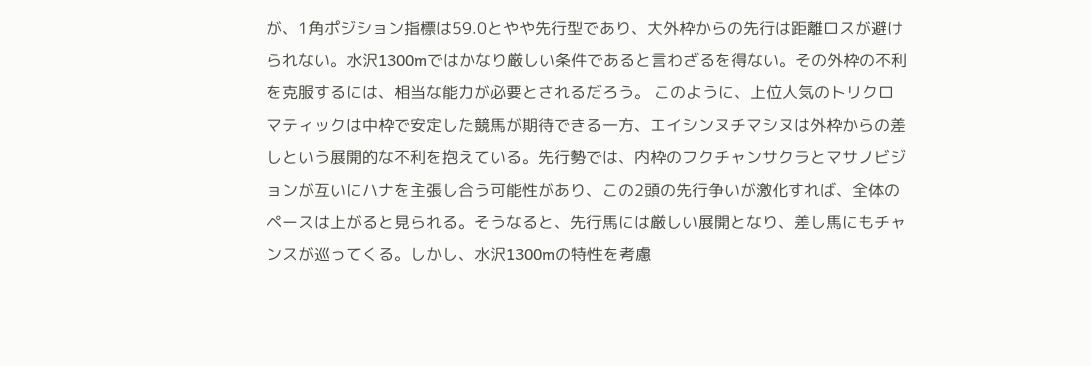が、1角ポジション指標は59.0とやや先行型であり、大外枠からの先行は距離ロスが避けられない。水沢1300mではかなり厳しい条件であると言わざるを得ない。その外枠の不利を克服するには、相当な能力が必要とされるだろう。 このように、上位人気のトリクロマティックは中枠で安定した競馬が期待できる一方、エイシンヌチマシヌは外枠からの差しという展開的な不利を抱えている。先行勢では、内枠のフクチャンサクラとマサノビジョンが互いにハナを主張し合う可能性があり、この2頭の先行争いが激化すれば、全体のペースは上がると見られる。そうなると、先行馬には厳しい展開となり、差し馬にもチャンスが巡ってくる。しかし、水沢1300mの特性を考慮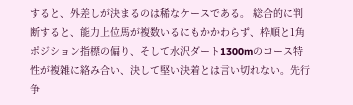すると、外差しが決まるのは稀なケースである。 総合的に判断すると、能力上位馬が複数いるにもかかわらず、枠順と1角ポジション指標の偏り、そして水沢ダート1300mのコース特性が複雑に絡み合い、決して堅い決着とは言い切れない。先行争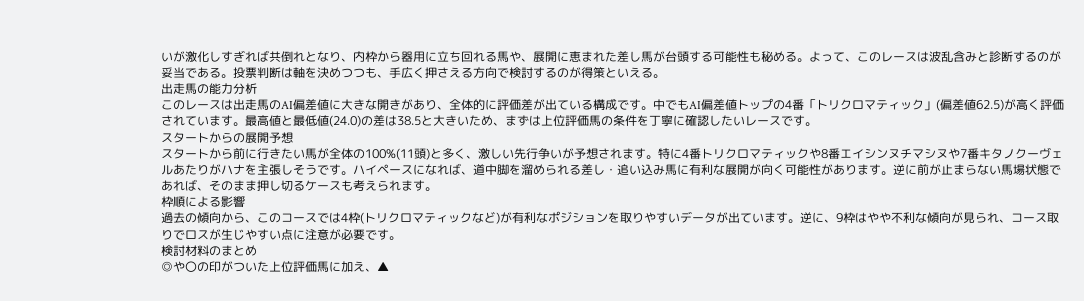いが激化しすぎれば共倒れとなり、内枠から器用に立ち回れる馬や、展開に恵まれた差し馬が台頭する可能性も秘める。よって、このレースは波乱含みと診断するのが妥当である。投票判断は軸を決めつつも、手広く押さえる方向で検討するのが得策といえる。
出走馬の能力分析
このレースは出走馬のAI偏差値に大きな開きがあり、全体的に評価差が出ている構成です。中でもAI偏差値トップの4番「トリクロマティック」(偏差値62.5)が高く評価されています。最高値と最低値(24.0)の差は38.5と大きいため、まずは上位評価馬の条件を丁寧に確認したいレースです。
スタートからの展開予想
スタートから前に行きたい馬が全体の100%(11頭)と多く、激しい先行争いが予想されます。特に4番トリクロマティックや8番エイシンヌチマシヌや7番キタノクーヴェルあたりがハナを主張しそうです。ハイペースになれば、道中脚を溜められる差し・追い込み馬に有利な展開が向く可能性があります。逆に前が止まらない馬場状態であれば、そのまま押し切るケースも考えられます。
枠順による影響
過去の傾向から、このコースでは4枠(トリクロマティックなど)が有利なポジションを取りやすいデータが出ています。逆に、9枠はやや不利な傾向が見られ、コース取りでロスが生じやすい点に注意が必要です。
検討材料のまとめ
◎や〇の印がついた上位評価馬に加え、▲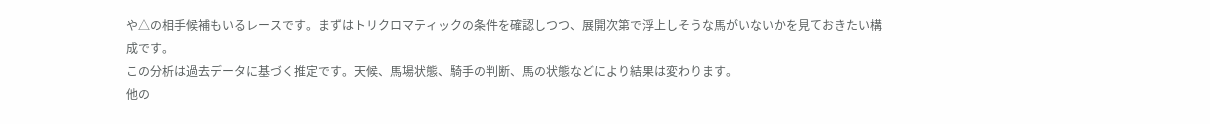や△の相手候補もいるレースです。まずはトリクロマティックの条件を確認しつつ、展開次第で浮上しそうな馬がいないかを見ておきたい構成です。
この分析は過去データに基づく推定です。天候、馬場状態、騎手の判断、馬の状態などにより結果は変わります。
他の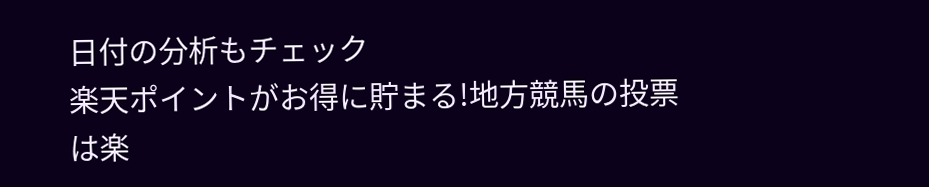日付の分析もチェック
楽天ポイントがお得に貯まる!地方競馬の投票は楽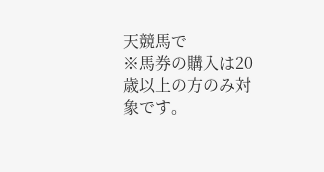天競馬で
※馬券の購入は20歳以上の方のみ対象です。